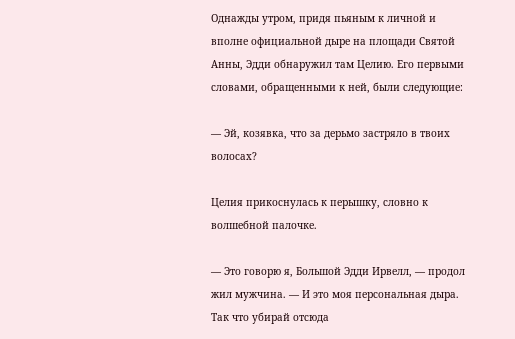Однажды утром, придя пьяным к личной и вполне официальной дыре на площади Святой Анны, Эдди обнаружил там Целию. Его первыми словами, обращенными к ней, были следующие:

— Эй, козявка, что за дерьмо застряло в твоих волосах?

Целия прикоснулась к перышку, словно к волшебной палочке.

— Это говорю я, Большой Эдди Ирвелл, — продол жил мужчина. — И это моя персональная дыра. Так что убирай отсюда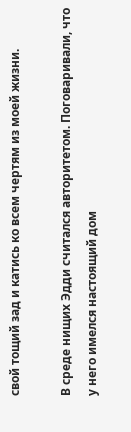свой тощий зад и катись ко всем чертям из моей жизни.

В среде нищих Эдди считался авторитетом. Поговаривали, что у него имелся настоящий дом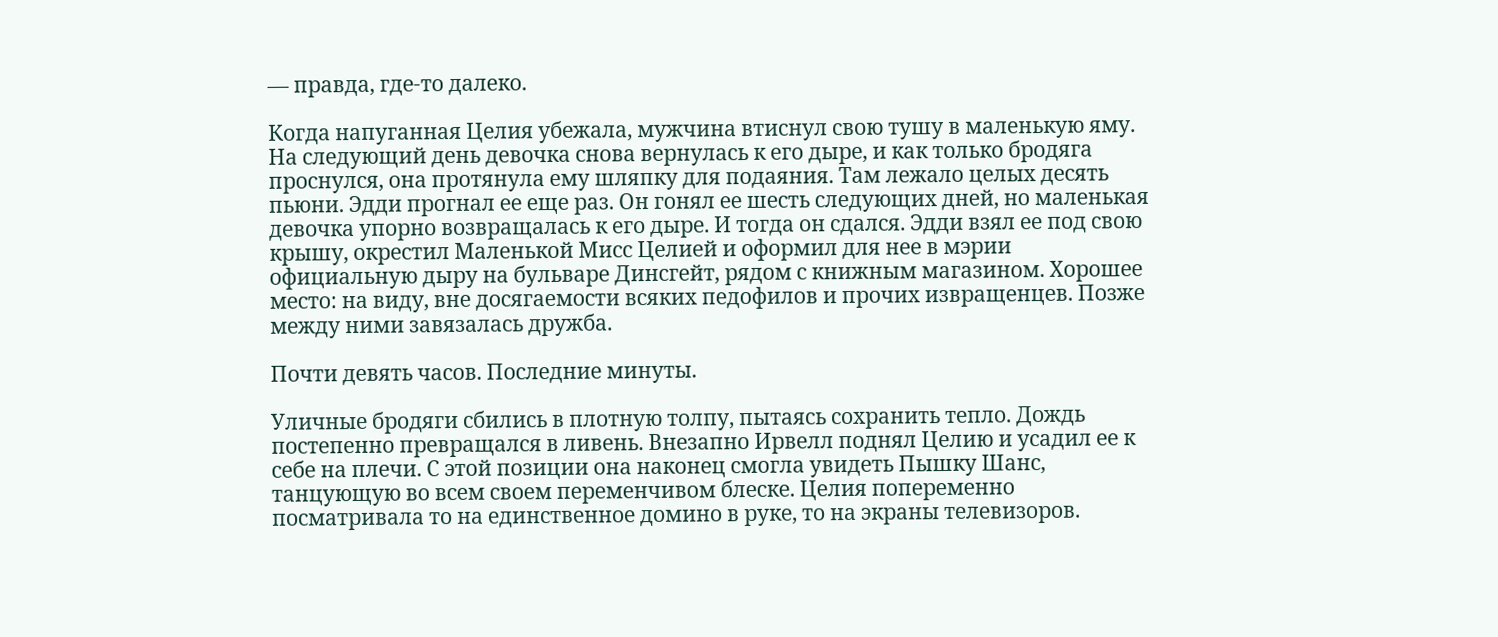— правда, где-то далеко.

Когда напуганная Целия убежала, мужчина втиснул свою тушу в маленькую яму. На следующий день девочка снова вернулась к его дыре, и как только бродяга проснулся, она протянула ему шляпку для подаяния. Там лежало целых десять пьюни. Эдди прогнал ее еще раз. Он гонял ее шесть следующих дней, но маленькая девочка упорно возвращалась к его дыре. И тогда он сдался. Эдди взял ее под свою крышу, окрестил Маленькой Мисс Целией и оформил для нее в мэрии официальную дыру на бульваре Динсгейт, рядом с книжным магазином. Хорошее место: на виду, вне досягаемости всяких педофилов и прочих извращенцев. Позже между ними завязалась дружба.

Почти девять часов. Последние минуты.

Уличные бродяги сбились в плотную толпу, пытаясь сохранить тепло. Дождь постепенно превращался в ливень. Внезапно Ирвелл поднял Целию и усадил ее к себе на плечи. С этой позиции она наконец смогла увидеть Пышку Шанс, танцующую во всем своем переменчивом блеске. Целия попеременно посматривала то на единственное домино в руке, то на экраны телевизоров.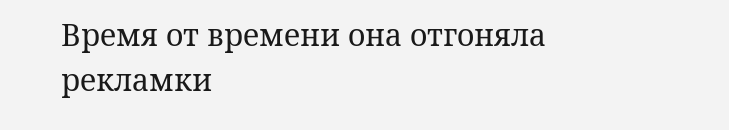Время от времени она отгоняла рекламки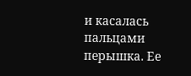и касалась пальцами перышка. Ее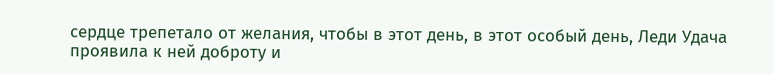сердце трепетало от желания, чтобы в этот день, в этот особый день, Леди Удача проявила к ней доброту и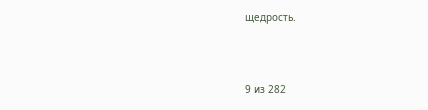щедрость.



9 из 282